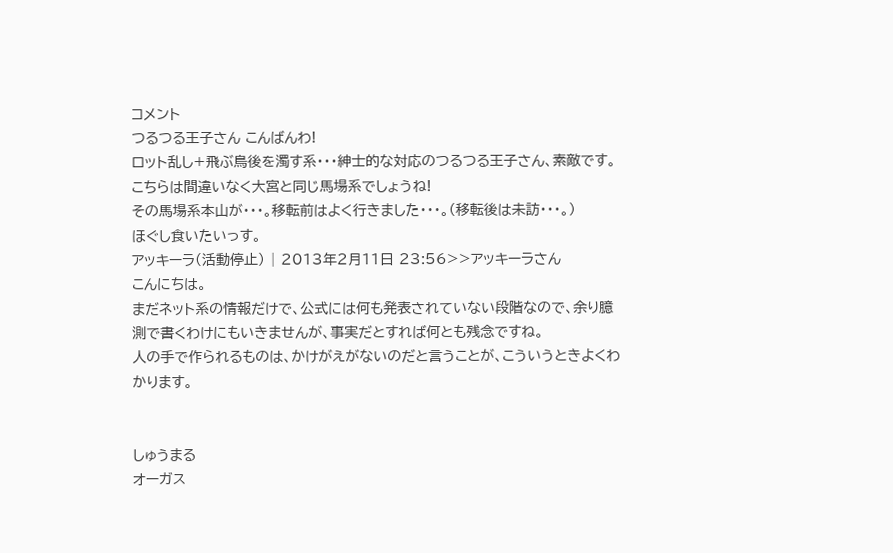コメント
つるつる王子さん こんばんわ!
ロット乱し+飛ぶ鳥後を濁す系・・・紳士的な対応のつるつる王子さん、素敵です。
こちらは間違いなく大宮と同じ馬場系でしょうね!
その馬場系本山が・・・。移転前はよく行きました・・・。(移転後は未訪・・・。)
ほぐし食いたいっす。
アッキーラ(活動停止) | 2013年2月11日 23:56>>アッキーラさん
こんにちは。
まだネット系の情報だけで、公式には何も発表されていない段階なので、余り臆測で書くわけにもいきませんが、事実だとすれば何とも残念ですね。
人の手で作られるものは、かけがえがないのだと言うことが、こういうときよくわかります。


しゅうまる
オーガス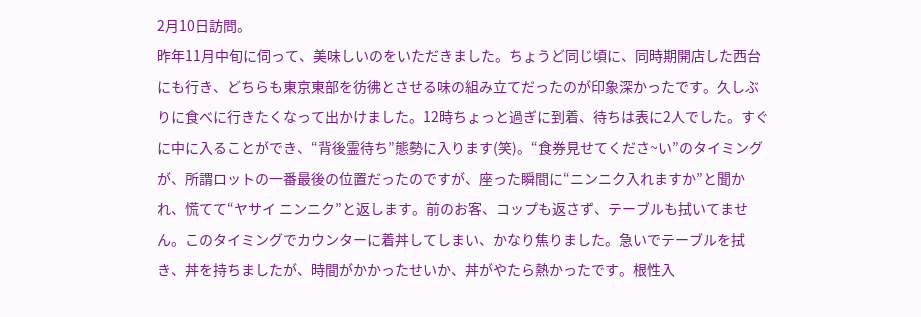2月10日訪問。
昨年11月中旬に伺って、美味しいのをいただきました。ちょうど同じ頃に、同時期開店した西台にも行き、どちらも東京東部を彷彿とさせる味の組み立てだったのが印象深かったです。久しぶりに食べに行きたくなって出かけました。12時ちょっと過ぎに到着、待ちは表に2人でした。すぐに中に入ることができ、“背後霊待ち”態勢に入ります(笑)。“食券見せてくださ~い”のタイミングが、所謂ロットの一番最後の位置だったのですが、座った瞬間に“ニンニク入れますか”と聞かれ、慌てて“ヤサイ ニンニク”と返します。前のお客、コップも返さず、テーブルも拭いてません。このタイミングでカウンターに着丼してしまい、かなり焦りました。急いでテーブルを拭き、丼を持ちましたが、時間がかかったせいか、丼がやたら熱かったです。根性入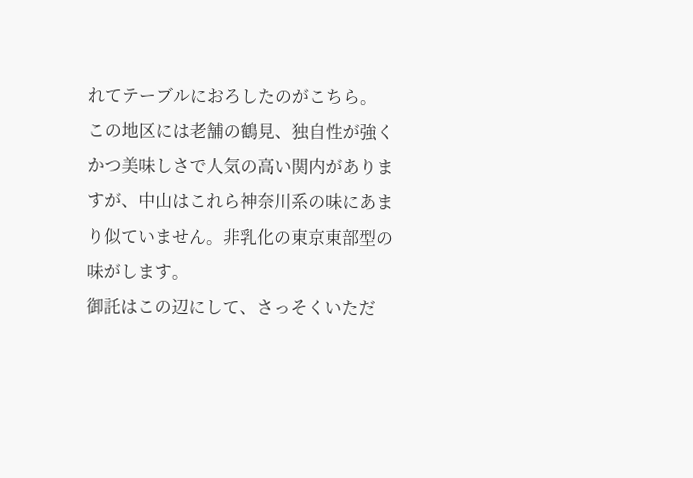れてテーブルにおろしたのがこちら。
この地区には老舗の鶴見、独自性が強くかつ美味しさで人気の高い関内がありますが、中山はこれら神奈川系の味にあまり似ていません。非乳化の東京東部型の味がします。
御託はこの辺にして、さっそくいただ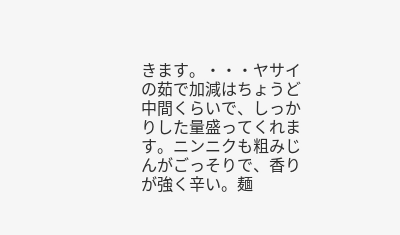きます。・・・ヤサイの茹で加減はちょうど中間くらいで、しっかりした量盛ってくれます。ニンニクも粗みじんがごっそりで、香りが強く辛い。麺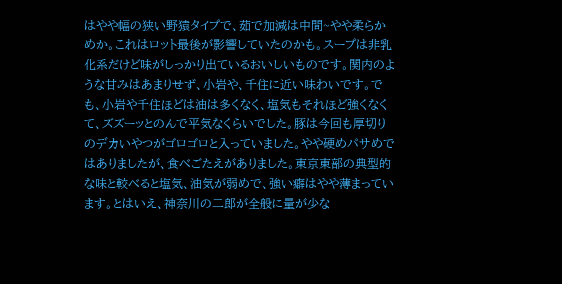はやや幅の狭い野猿タイプで、茹で加減は中間~やや柔らかめか。これはロット最後が影響していたのかも。スープは非乳化系だけど味がしっかり出ているおいしいものです。関内のような甘みはあまりせず、小岩や、千住に近い味わいです。でも、小岩や千住ほどは油は多くなく、塩気もそれほど強くなくて、ズズーッとのんで平気なくらいでした。豚は今回も厚切りのデカいやつがゴロゴロと入っていました。やや硬めパサめではありましたが、食べごたえがありました。東京東部の典型的な味と較べると塩気、油気が弱めで、強い癖はやや薄まっています。とはいえ、神奈川の二郎が全般に量が少な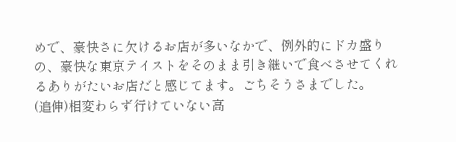めで、豪快さに欠けるお店が多いなかで、例外的にドカ盛りの、豪快な東京テイストをそのまま引き継いで食べさせてくれるありがたいお店だと感じてます。ごちそうさまでした。
(追伸)相変わらず行けていない高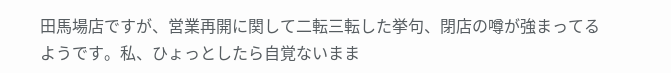田馬場店ですが、営業再開に関して二転三転した挙句、閉店の噂が強まってるようです。私、ひょっとしたら自覚ないまま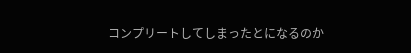コンプリートしてしまったとになるのか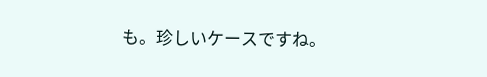も。珍しいケースですね。